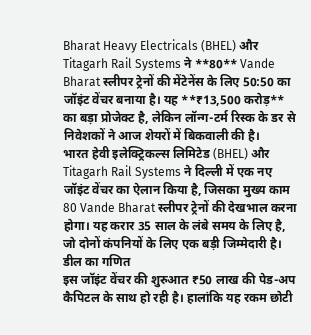Bharat Heavy Electricals (BHEL) और Titagarh Rail Systems ने **80** Vande Bharat स्लीपर ट्रेनों की मेंटेनेंस के लिए 50:50 का जॉइंट वेंचर बनाया है। यह **₹13,500 करोड़** का बड़ा प्रोजेक्ट है, लेकिन लॉन्ग-टर्म रिस्क के डर से निवेशकों ने आज शेयरों में बिकवाली की है।
भारत हेवी इलेक्ट्रिकल्स लिमिटेड (BHEL) और Titagarh Rail Systems ने दिल्ली में एक नए जॉइंट वेंचर का ऐलान किया है, जिसका मुख्य काम 80 Vande Bharat स्लीपर ट्रेनों की देखभाल करना होगा। यह करार 35 साल के लंबे समय के लिए है, जो दोनों कंपनियों के लिए एक बड़ी जिम्मेदारी है।
डील का गणित
इस जॉइंट वेंचर की शुरुआत ₹50 लाख की पेड-अप कैपिटल के साथ हो रही है। हालांकि यह रकम छोटी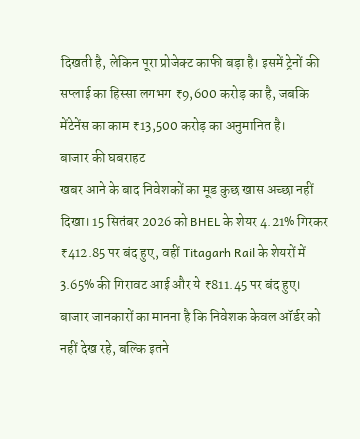दिखती है, लेकिन पूरा प्रोजेक्ट काफी बड़ा है। इसमें ट्रेनों की सप्लाई का हिस्सा लगभग ₹9,600 करोड़ का है, जबकि मेंटेनेंस का काम ₹13,500 करोड़ का अनुमानित है।
बाजार की घबराहट
खबर आने के बाद निवेशकों का मूड कुछ खास अच्छा नहीं दिखा। 15 सितंबर 2026 को BHEL के शेयर 4.21% गिरकर ₹412.85 पर बंद हुए, वहीं Titagarh Rail के शेयरों में 3.65% की गिरावट आई और ये ₹811.45 पर बंद हुए। बाजार जानकारों का मानना है कि निवेशक केवल ऑर्डर को नहीं देख रहे, बल्कि इतने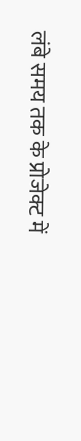लंबे समय तक के प्रोजेक्ट में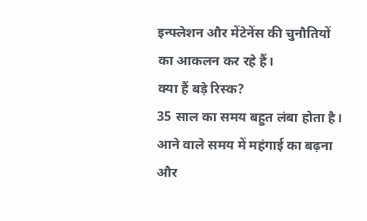इन्फ्लेशन और मेंटेनेंस की चुनौतियों का आकलन कर रहे हैं।
क्या हैं बड़े रिस्क?
35 साल का समय बहुत लंबा होता है। आने वाले समय में महंगाई का बढ़ना और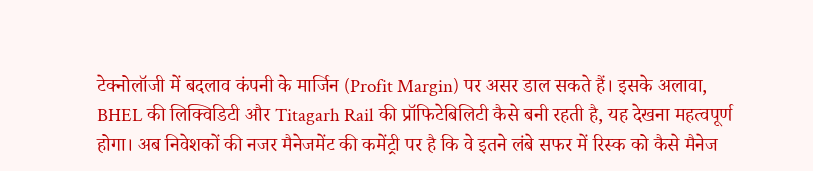टेक्नोलॉजी में बदलाव कंपनी के मार्जिन (Profit Margin) पर असर डाल सकते हैं। इसके अलावा, BHEL की लिक्विडिटी और Titagarh Rail की प्रॉफिटेबिलिटी कैसे बनी रहती है, यह देखना महत्वपूर्ण होगा। अब निवेशकों की नजर मैनेजमेंट की कमेंट्री पर है कि वे इतने लंबे सफर में रिस्क को कैसे मैनेज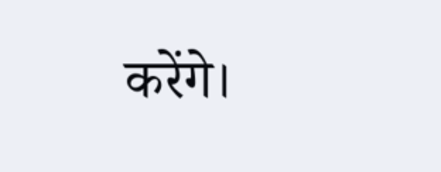करेंगे।